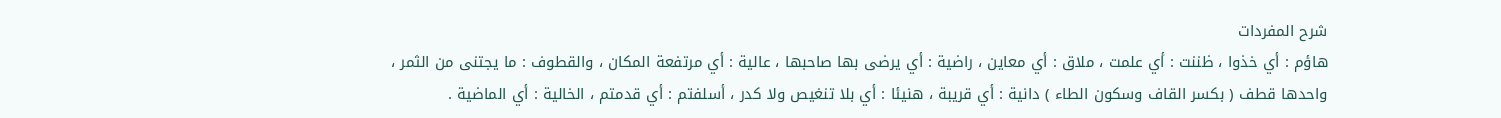شرح المفردات
هاؤم : أي خذوا ، ظننت : أي علمت ، ملاق : أي معاين ، راضية : أي يرضى بها صاحبها ، عالية : أي مرتفعة المكان ، والقطوف : ما يجتنى من الثمر ، واحدها قطف ( بكسر القاف وسكون الطاء ) دانية : أي قريبة ، هنيئا : أي بلا تنغيص ولا كدر ، أسلفتم : أي قدمتم ، الخالية : أي الماضية .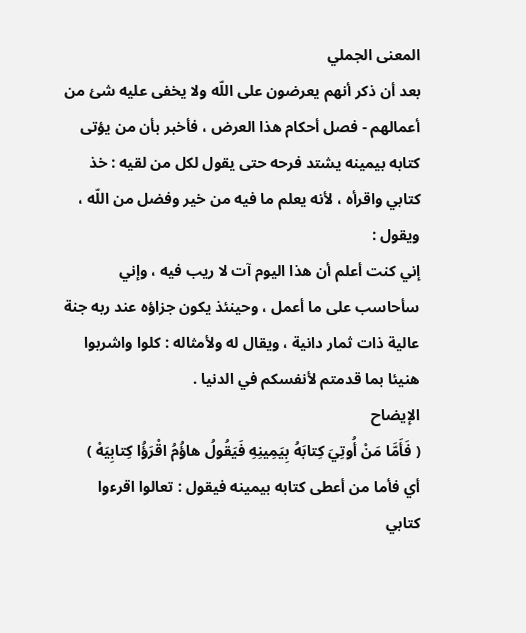المعنى الجملي
بعد أن ذكر أنهم يعرضون على اللّه ولا يخفى عليه شئ من أعمالهم - فصل أحكام هذا العرض ، فأخبر بأن من يؤتى كتابه بيمينه يشتد فرحه حتى يقول لكل من لقيه : خذ كتابي واقرأه ، لأنه يعلم ما فيه من خير وفضل من اللّه ، ويقول :
إني كنت أعلم أن هذا اليوم آت لا ريب فيه ، وإني سأحاسب على ما أعمل ، وحينئذ يكون جزاؤه عند ربه جنة عالية ذات ثمار دانية ، ويقال له ولأمثاله : كلوا واشربوا هنيئا بما قدمتم لأنفسكم في الدنيا .
الإيضاح
( فَأَمَّا مَنْ أُوتِيَ كِتابَهُ بِيَمِينِهِ فَيَقُولُ هاؤُمُ اقْرَؤُا كِتابِيَهْ )
أي فأما من أعطى كتابه بيمينه فيقول : تعالوا اقرءوا كتابي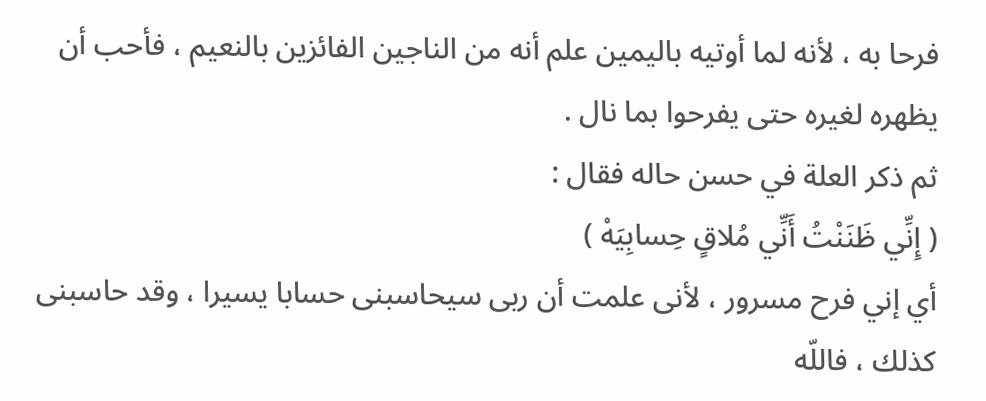فرحا به ، لأنه لما أوتيه باليمين علم أنه من الناجين الفائزين بالنعيم ، فأحب أن يظهره لغيره حتى يفرحوا بما نال .
ثم ذكر العلة في حسن حاله فقال :
( إِنِّي ظَنَنْتُ أَنِّي مُلاقٍ حِسابِيَهْ )
أي إني فرح مسرور ، لأنى علمت أن ربى سيحاسبنى حسابا يسيرا ، وقد حاسبنى كذلك ، فاللّه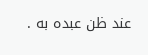عند ظن عبده به .